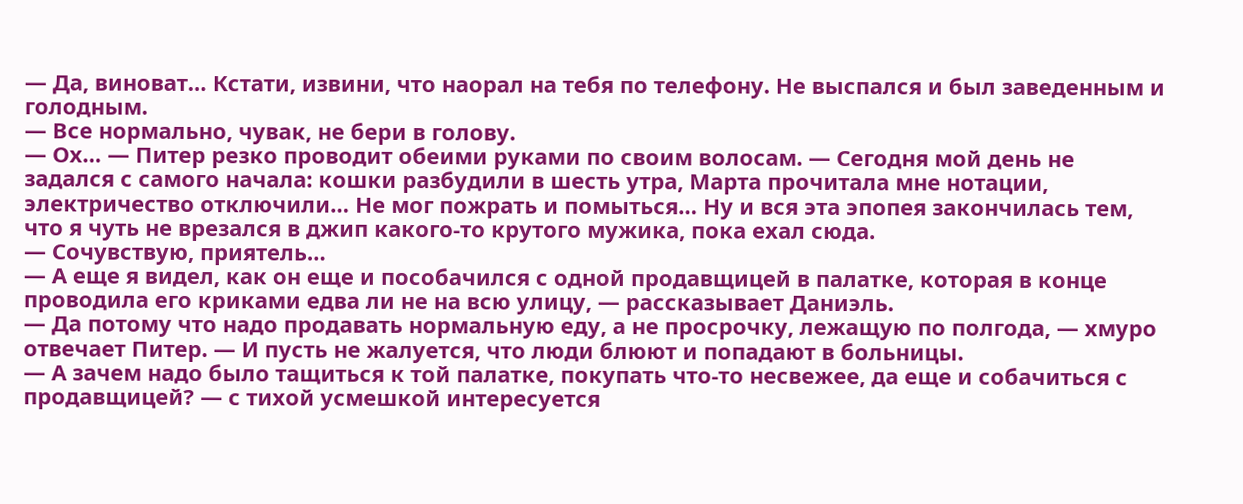— Да, виноват… Кстати, извини, что наорал на тебя по телефону. Не выспался и был заведенным и голодным.
— Все нормально, чувак, не бери в голову.
— Ох… — Питер резко проводит обеими руками по своим волосам. — Сегодня мой день не задался с самого начала: кошки разбудили в шесть утра, Марта прочитала мне нотации, электричество отключили… Не мог пожрать и помыться… Ну и вся эта эпопея закончилась тем, что я чуть не врезался в джип какого-то крутого мужика, пока ехал сюда.
— Сочувствую, приятель…
— А еще я видел, как он еще и пособачился с одной продавщицей в палатке, которая в конце проводила его криками едва ли не на всю улицу, — рассказывает Даниэль.
— Да потому что надо продавать нормальную еду, а не просрочку, лежащую по полгода, — хмуро отвечает Питер. — И пусть не жалуется, что люди блюют и попадают в больницы.
— А зачем надо было тащиться к той палатке, покупать что-то несвежее, да еще и собачиться с продавщицей? — с тихой усмешкой интересуется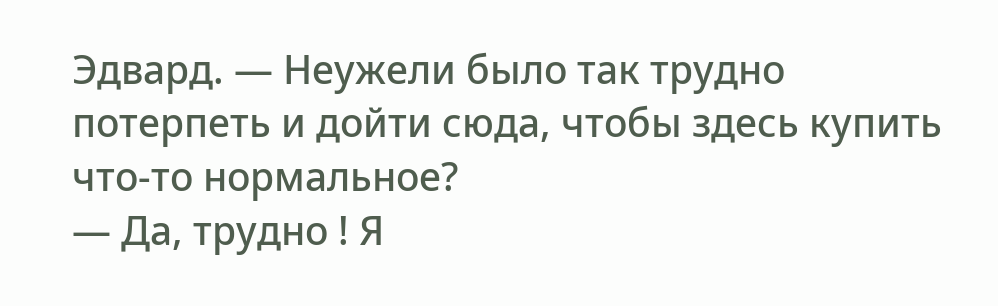Эдвард. — Неужели было так трудно потерпеть и дойти сюда, чтобы здесь купить что-то нормальное?
— Да, трудно ! Я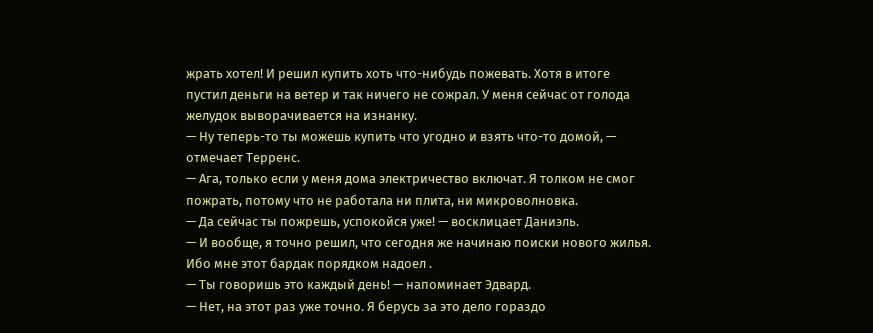жрать хотел! И решил купить хоть что-нибудь пожевать. Хотя в итоге пустил деньги на ветер и так ничего не сожрал. У меня сейчас от голода желудок выворачивается на изнанку.
— Ну теперь-то ты можешь купить что угодно и взять что-то домой, — отмечает Терренс.
— Ага, только если у меня дома электричество включат. Я толком не смог пожрать, потому что не работала ни плита, ни микроволновка.
— Да сейчас ты пожрешь, успокойся уже! — восклицает Даниэль.
— И вообще, я точно решил, что сегодня же начинаю поиски нового жилья. Ибо мне этот бардак порядком надоел .
— Ты говоришь это каждый день! — напоминает Эдвард.
— Нет, на этот раз уже точно. Я берусь за это дело гораздо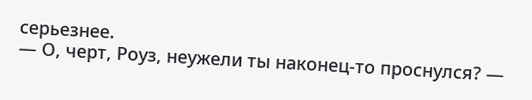серьезнее.
— О, черт, Роуз, неужели ты наконец-то проснулся? —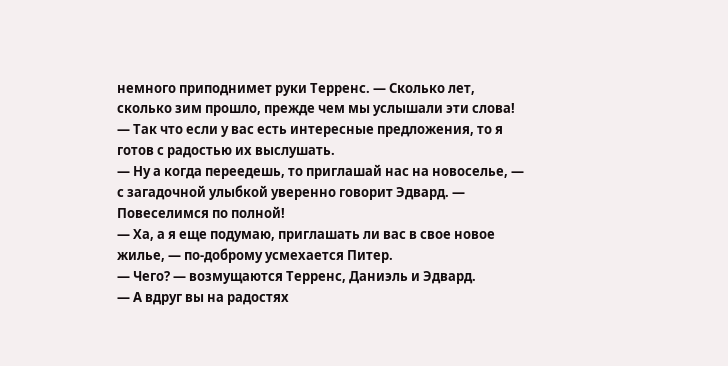немного приподнимет руки Терренс. — Сколько лет, сколько зим прошло, прежде чем мы услышали эти слова!
— Так что если у вас есть интересные предложения, то я готов с радостью их выслушать.
— Ну а когда переедешь, то приглашай нас на новоселье, — с загадочной улыбкой уверенно говорит Эдвард. — Повеселимся по полной!
— Ха, а я еще подумаю, приглашать ли вас в свое новое жилье, — по-доброму усмехается Питер.
— Чего? — возмущаются Терренс, Даниэль и Эдвард.
— А вдруг вы на радостях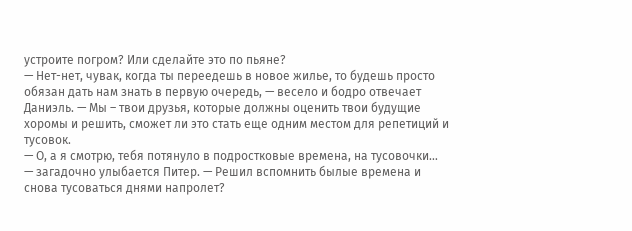устроите погром? Или сделайте это по пьяне?
— Нет-нет, чувак, когда ты переедешь в новое жилье, то будешь просто обязан дать нам знать в первую очередь, — весело и бодро отвечает Даниэль. — Мы – твои друзья, которые должны оценить твои будущие хоромы и решить, сможет ли это стать еще одним местом для репетиций и тусовок.
— О, а я смотрю, тебя потянуло в подростковые времена, на тусовочки… — загадочно улыбается Питер. — Решил вспомнить былые времена и снова тусоваться днями напролет?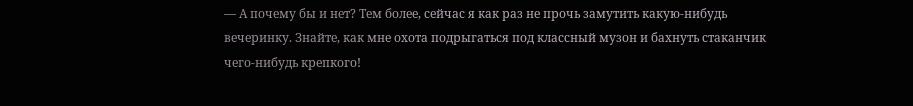— А почему бы и нет? Тем более, сейчас я как раз не прочь замутить какую-нибудь вечеринку. Знайте, как мне охота подрыгаться под классный музон и бахнуть стаканчик чего-нибудь крепкого!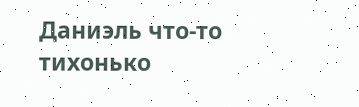Даниэль что-то тихонько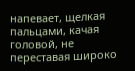напевает, щелкая пальцами, качая головой, не переставая широко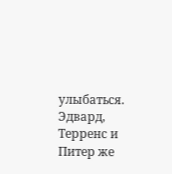улыбаться. Эдвард, Терренс и Питер же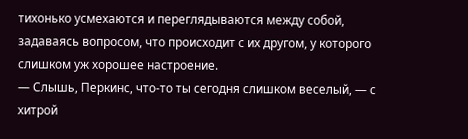тихонько усмехаются и переглядываются между собой, задаваясь вопросом, что происходит с их другом, у которого слишком уж хорошее настроение.
— Слышь, Перкинс, что-то ты сегодня слишком веселый, — с хитрой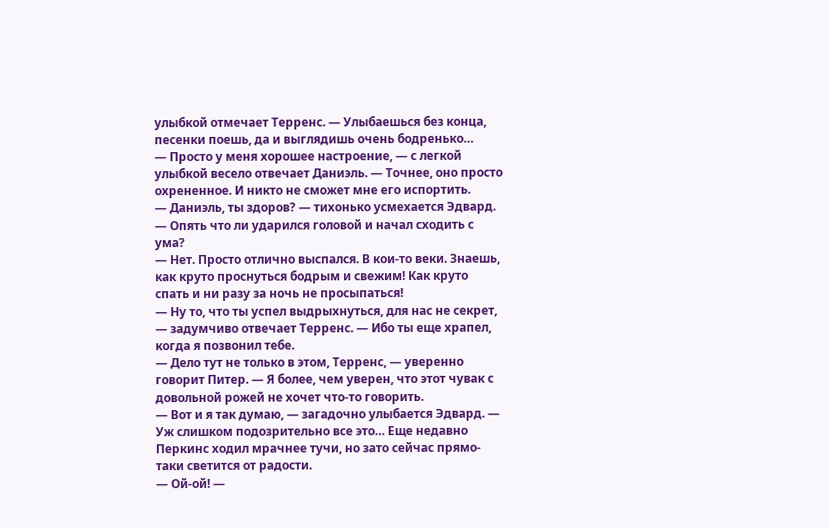улыбкой отмечает Терренс. — Улыбаешься без конца, песенки поешь, да и выглядишь очень бодренько…
— Просто у меня хорошее настроение, — с легкой улыбкой весело отвечает Даниэль. — Точнее, оно просто охрененное. И никто не сможет мне его испортить.
— Даниэль, ты здоров? — тихонько усмехается Эдвард. — Опять что ли ударился головой и начал сходить с ума?
— Нет. Просто отлично выспался. В кои-то веки. Знаешь, как круто проснуться бодрым и свежим! Как круто спать и ни разу за ночь не просыпаться!
— Ну то, что ты успел выдрыхнуться, для нас не секрет, — задумчиво отвечает Терренс. — Ибо ты еще храпел, когда я позвонил тебе.
— Дело тут не только в этом, Терренс, — уверенно говорит Питер. — Я более, чем уверен, что этот чувак с довольной рожей не хочет что-то говорить.
— Вот и я так думаю, — загадочно улыбается Эдвард. — Уж слишком подозрительно все это… Еще недавно Перкинс ходил мрачнее тучи, но зато сейчас прямо-таки светится от радости.
— Ой-ой! —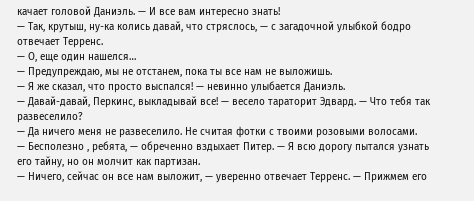качает головой Даниэль. — И все вам интересно знать!
— Так, крутыш, ну-ка колись давай, что стряслось, — с загадочной улыбкой бодро отвечает Терренс.
— О, еще один нашелся…
— Предупреждаю, мы не отстанем, пока ты все нам не выложишь.
— Я же сказал, что просто выспался! — невинно улыбается Даниэль.
— Давай-давай, Перкинс, выкладывай все! — весело тараторит Эдвард. — Что тебя так развеселило?
— Да ничего меня не развеселило. Не считая фотки с твоими розовыми волосами.
— Бесполезно , ребята, — обреченно вздыхает Питер. — Я всю дорогу пытался узнать его тайну, но он молчит как партизан.
— Ничего, сейчас он все нам выложит, — уверенно отвечает Терренс. — Прижмем его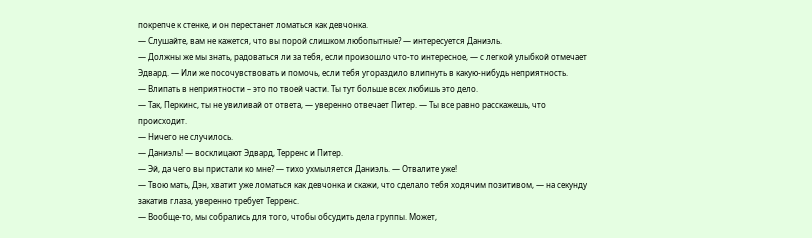покрепче к стенке, и он перестанет ломаться как девчонка.
— Слушайте, вам не кажется, что вы порой слишком любопытные? — интересуется Даниэль.
— Должны же мы знать, радоваться ли за тебя, если произошло что-то интересное, — с легкой улыбкой отмечает Эдвард. — Или же посочувствовать и помочь, если тебя угораздило влипнуть в какую-нибудь неприятность.
— Влипать в неприятности – это по твоей части. Ты тут больше всех любишь это дело.
— Так, Перкинс, ты не увиливай от ответа, — уверенно отвечает Питер. — Ты все равно расскажешь, что происходит.
— Ничего не случилось.
— Даниэль! — восклицают Эдвард, Терренс и Питер.
— Эй, да чего вы пристали ко мне? — тихо ухмыляется Даниэль. — Отвалите уже!
— Твою мать, Дэн, хватит уже ломаться как девчонка и скажи, что сделало тебя ходячим позитивом, — на секунду закатив глаза, уверенно требует Терренс.
— Вообще-то, мы собрались для того, чтобы обсудить дела группы. Может,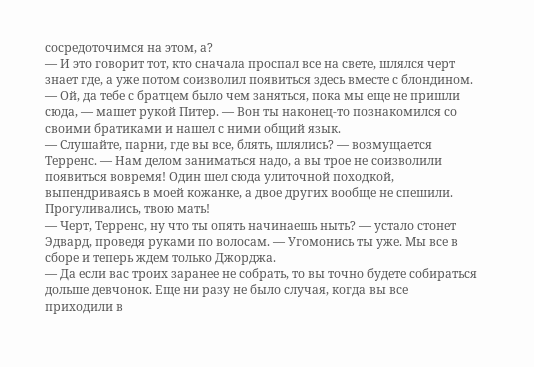сосредоточимся на этом, а?
— И это говорит тот, кто сначала проспал все на свете, шлялся черт знает где, а уже потом соизволил появиться здесь вместе с блондином.
— Ой, да тебе с братцем было чем заняться, пока мы еще не пришли сюда, — машет рукой Питер. — Вон ты наконец-то познакомился со своими братиками и нашел с ними общий язык.
— Слушайте, парни, где вы все, блять, шлялись? — возмущается Терренс. — Нам делом заниматься надо, а вы трое не соизволили появиться вовремя! Один шел сюда улиточной походкой, выпендриваясь в моей кожанке, а двое других вообще не спешили. Прогуливались, твою мать!
— Черт, Терренс, ну что ты опять начинаешь ныть? — устало стонет Эдвард, проведя руками по волосам. — Угомонись ты уже. Мы все в сборе и теперь ждем только Джорджа.
— Да если вас троих заранее не собрать, то вы точно будете собираться дольше девчонок. Еще ни разу не было случая, когда вы все приходили в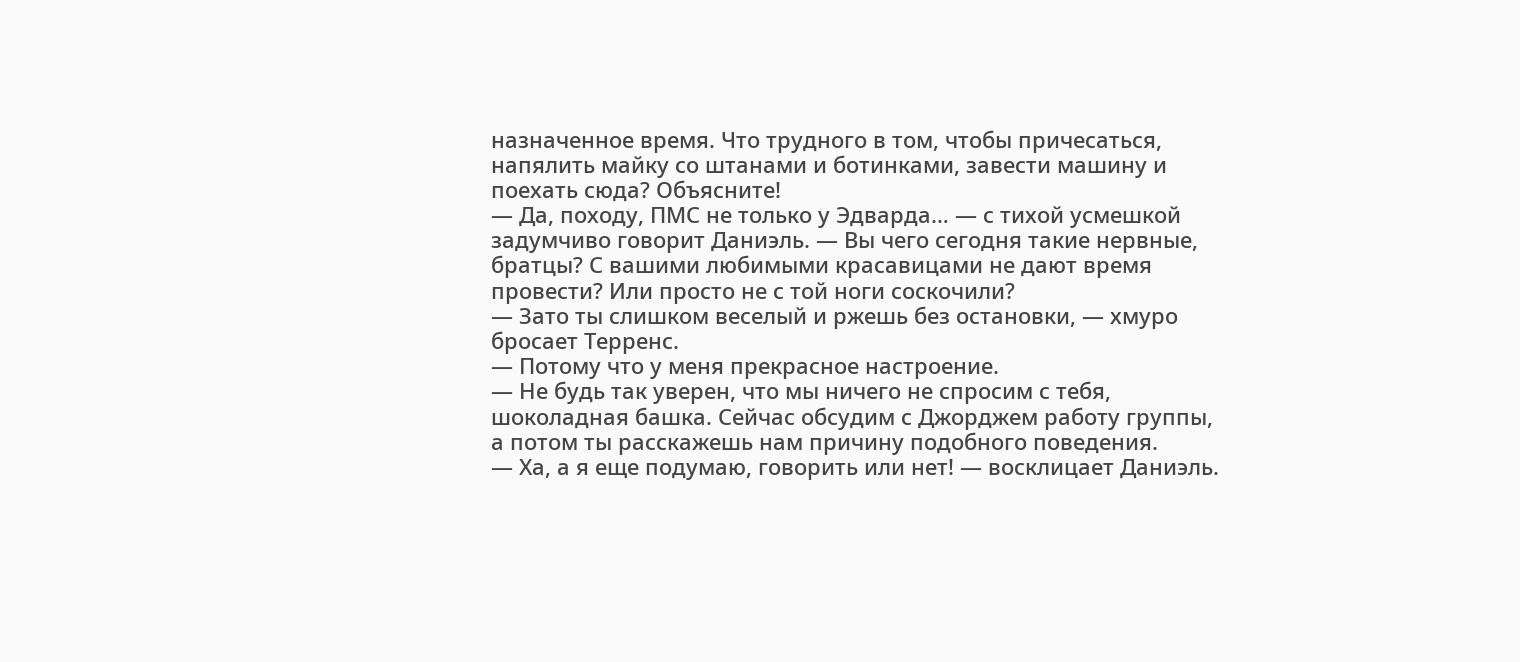назначенное время. Что трудного в том, чтобы причесаться, напялить майку со штанами и ботинками, завести машину и поехать сюда? Объясните!
— Да, походу, ПМС не только у Эдварда… — с тихой усмешкой задумчиво говорит Даниэль. — Вы чего сегодня такие нервные, братцы? С вашими любимыми красавицами не дают время провести? Или просто не с той ноги соскочили?
— Зато ты слишком веселый и ржешь без остановки, — хмуро бросает Терренс.
— Потому что у меня прекрасное настроение.
— Не будь так уверен, что мы ничего не спросим с тебя, шоколадная башка. Сейчас обсудим с Джорджем работу группы, а потом ты расскажешь нам причину подобного поведения.
— Ха, а я еще подумаю, говорить или нет! — восклицает Даниэль.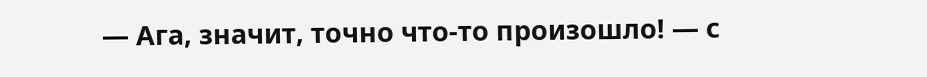— Ага, значит, точно что-то произошло! — с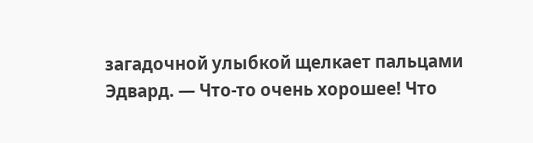загадочной улыбкой щелкает пальцами Эдвард. — Что-то очень хорошее! Что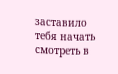заставило тебя начать смотреть в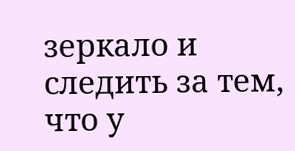зеркало и следить за тем, что у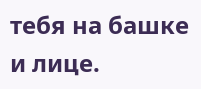тебя на башке и лице.